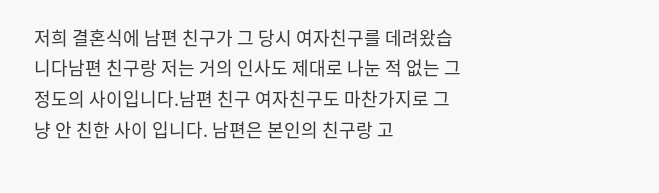저희 결혼식에 남편 친구가 그 당시 여자친구를 데려왔습니다남편 친구랑 저는 거의 인사도 제대로 나눈 적 없는 그 정도의 사이입니다.남편 친구 여자친구도 마찬가지로 그냥 안 친한 사이 입니다. 남편은 본인의 친구랑 고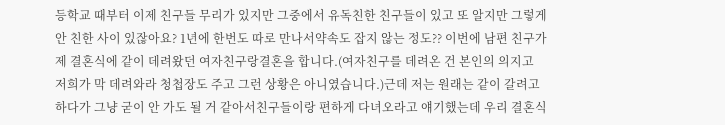등학교 때부터 이제 친구들 무리가 있지만 그중에서 유독친한 친구들이 있고 또 알지만 그렇게 안 친한 사이 있잖아요? 1년에 한번도 따로 만나서약속도 잡지 않는 정도?? 이번에 남편 친구가 제 결혼식에 같이 데려왔던 여자친구랑결혼을 합니다.(여자친구를 데려온 건 본인의 의지고 저희가 막 데려와라 청첩장도 주고 그런 상황은 아니였습니다.)근데 저는 원래는 같이 갈려고 하다가 그냥 굳이 안 가도 될 거 같아서친구들이랑 편하게 다녀오라고 얘기했는데 우리 결혼식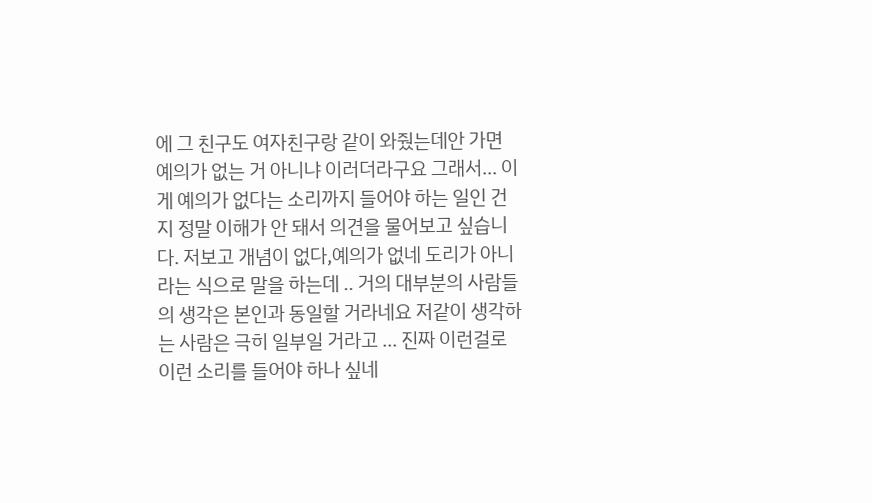에 그 친구도 여자친구랑 같이 와줬는데안 가면 예의가 없는 거 아니냐 이러더라구요 그래서... 이게 예의가 없다는 소리까지 들어야 하는 일인 건지 정말 이해가 안 돼서 의견을 물어보고 싶습니다. 저보고 개념이 없다,예의가 없네 도리가 아니라는 식으로 말을 하는데 .. 거의 대부분의 사람들의 생각은 본인과 동일할 거라네요 저같이 생각하는 사람은 극히 일부일 거라고 ... 진짜 이런걸로 이런 소리를 들어야 하나 싶네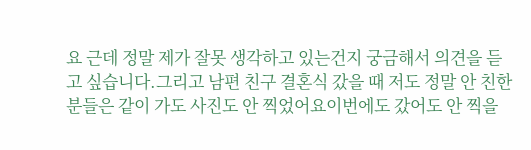요 근데 정말 제가 잘못 생각하고 있는건지 궁금해서 의견을 듣고 싶습니다.그리고 남편 친구 결혼식 갔을 때 저도 정말 안 친한 분들은 같이 가도 사진도 안 찍었어요이번에도 갔어도 안 찍을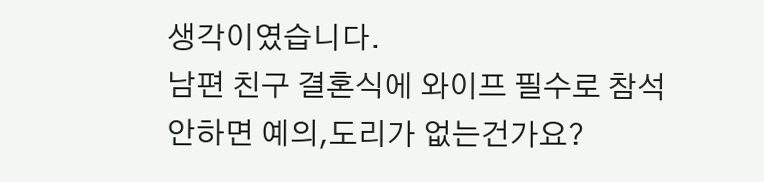생각이였습니다.
남편 친구 결혼식에 와이프 필수로 참석안하면 예의,도리가 없는건가요?